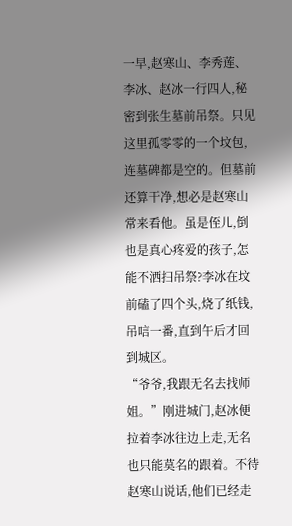一早,赵寒山、李秀莲、李冰、赵冰一行四人,秘密到张生墓前吊祭。只见这里孤零零的一个坟包,连墓碑都是空的。但墓前还算干净,想必是赵寒山常来看他。虽是侄儿,倒也是真心疼爱的孩子,怎能不洒扫吊祭?李冰在坟前磕了四个头,烧了纸钱,吊唁一番,直到午后才回到城区。
“爷爷,我跟无名去找师姐。”刚进城门,赵冰便拉着李冰往边上走,无名也只能莫名的跟着。不待赵寒山说话,他们已经走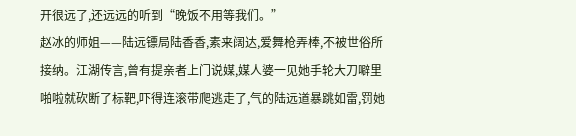开很远了,还远远的听到“晚饭不用等我们。”
赵冰的师姐——陆远镖局陆香香,素来阔达,爱舞枪弄棒,不被世俗所接纳。江湖传言,曾有提亲者上门说媒,媒人婆一见她手轮大刀噼里啪啦就砍断了标靶,吓得连滚带爬逃走了,气的陆远道暴跳如雷,罚她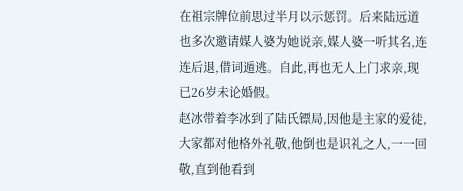在祖宗牌位前思过半月以示惩罚。后来陆远道也多次邀请媒人婆为她说亲,媒人婆一听其名,连连后退,借词遁逃。自此,再也无人上门求亲,现已26岁未论婚假。
赵冰带着李冰到了陆氏镖局,因他是主家的爱徒,大家都对他格外礼敬,他倒也是识礼之人,一一回敬,直到他看到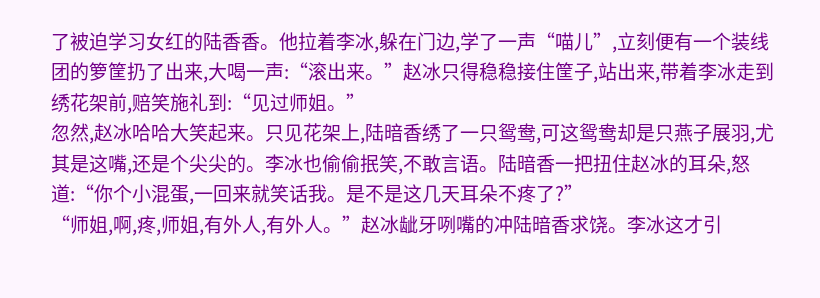了被迫学习女红的陆香香。他拉着李冰,躲在门边,学了一声“喵儿”,立刻便有一个装线团的箩筐扔了出来,大喝一声:“滚出来。”赵冰只得稳稳接住筐子,站出来,带着李冰走到绣花架前,赔笑施礼到:“见过师姐。”
忽然,赵冰哈哈大笑起来。只见花架上,陆暗香绣了一只鸳鸯,可这鸳鸯却是只燕子展羽,尤其是这嘴,还是个尖尖的。李冰也偷偷抿笑,不敢言语。陆暗香一把扭住赵冰的耳朵,怒道:“你个小混蛋,一回来就笑话我。是不是这几天耳朵不疼了?”
“师姐,啊,疼,师姐,有外人,有外人。”赵冰龇牙咧嘴的冲陆暗香求饶。李冰这才引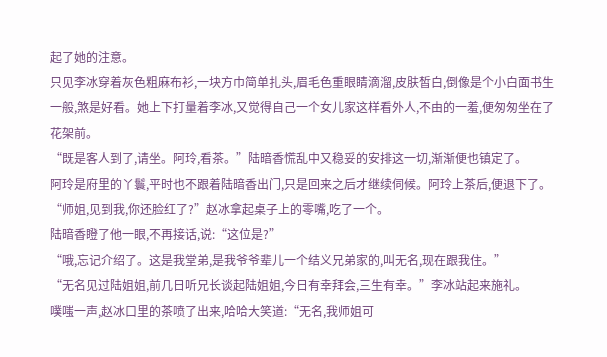起了她的注意。
只见李冰穿着灰色粗麻布衫,一块方巾简单扎头,眉毛色重眼睛滴溜,皮肤皙白,倒像是个小白面书生一般,煞是好看。她上下打量着李冰,又觉得自己一个女儿家这样看外人,不由的一羞,便匆匆坐在了花架前。
“既是客人到了,请坐。阿玲,看茶。”陆暗香慌乱中又稳妥的安排这一切,渐渐便也镇定了。
阿玲是府里的丫鬟,平时也不跟着陆暗香出门,只是回来之后才继续伺候。阿玲上茶后,便退下了。
“师姐,见到我,你还脸红了?”赵冰拿起桌子上的零嘴,吃了一个。
陆暗香瞪了他一眼,不再接话,说:“这位是?”
“哦,忘记介绍了。这是我堂弟,是我爷爷辈儿一个结义兄弟家的,叫无名,现在跟我住。”
“无名见过陆姐姐,前几日听兄长谈起陆姐姐,今日有幸拜会,三生有幸。”李冰站起来施礼。
噗嗤一声,赵冰口里的茶喷了出来,哈哈大笑道:“无名,我师姐可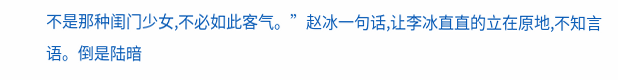不是那种闺门少女,不必如此客气。”赵冰一句话,让李冰直直的立在原地,不知言语。倒是陆暗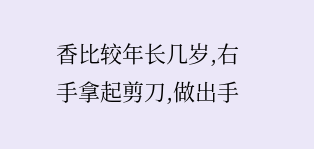香比较年长几岁,右手拿起剪刀,做出手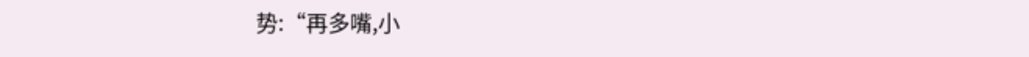势:“再多嘴,小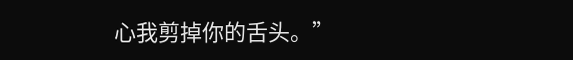心我剪掉你的舌头。”